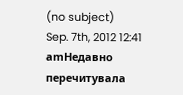(no subject)
Sep. 7th, 2012 12:41 amНедавно перечитувала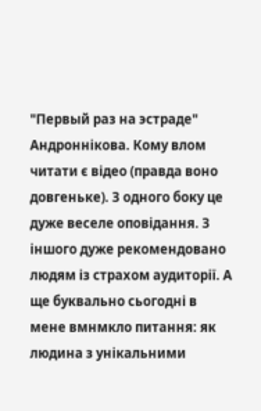"Первый раз на эстраде" Андроннікова. Кому влом читати є відео (правда воно довгеньке). З одного боку це дуже веселе оповідання. З іншого дуже рекомендовано людям із страхом аудиторії. А ще буквально сьогодні в мене вмнмкло питання: як людина з унікальними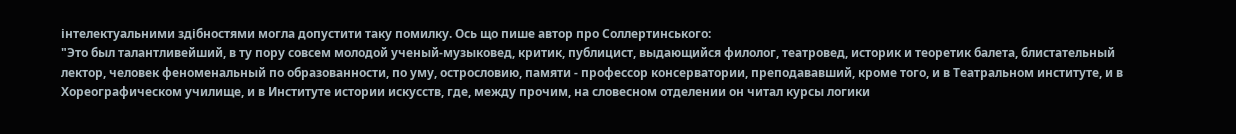інтелектуальними здібностями могла допустити таку помилку. Ось що пише автор про Соллертинського:
"Это был талантливейший, в ту пору совсем молодой ученый-музыковед, критик, публицист, выдающийся филолог, театровед, историк и теоретик балета, блистательный лектор, человек феноменальный по образованности, по уму, острословию, памяти - профессор консерватории, преподававший, кроме того, и в Театральном институте, и в Хореографическом училище, и в Институте истории искусств, где, между прочим, на словесном отделении он читал курсы логики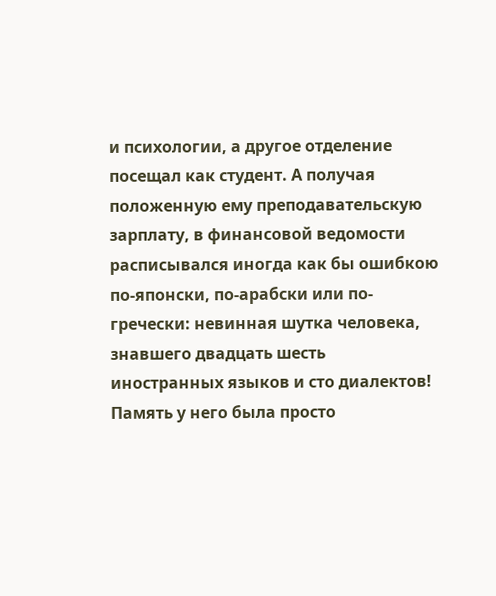и психологии, а другое отделение посещал как студент. А получая положенную ему преподавательскую зарплату, в финансовой ведомости расписывался иногда как бы ошибкою по-японски, по-арабски или по-гречески: невинная шутка человека, знавшего двадцать шесть иностранных языков и сто диалектов! Память у него была просто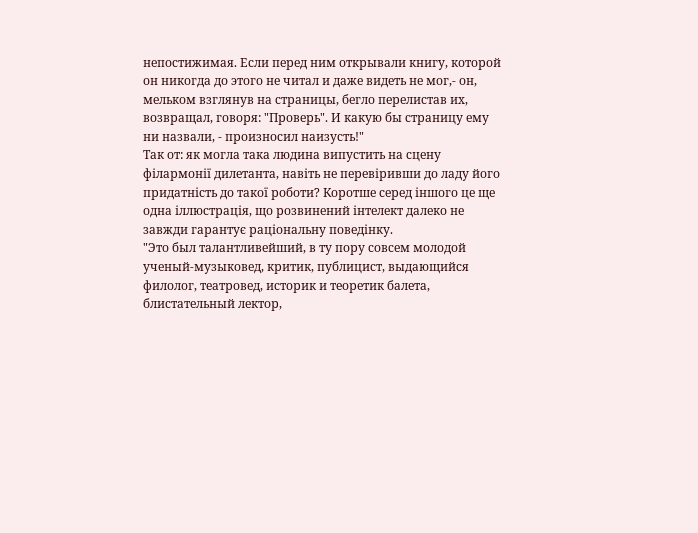непостижимая. Если перед ним открывали книгу, которой он никогда до этого не читал и даже видеть не мог,- он, мельком взглянув на страницы, бегло перелистав их, возвращал, говоря: "Проверь". И какую бы страницу ему ни назвали, - произносил наизусть!"
Так от: як могла така людина випустить на сцену філармонії дилетанта, навіть не перевіривши до ладу його придатність до такої роботи? Коротше серед іншого це ще одна іллюстрація, що розвинений інтелект далеко не завжди гарантує раціональну поведінку.
"Это был талантливейший, в ту пору совсем молодой ученый-музыковед, критик, публицист, выдающийся филолог, театровед, историк и теоретик балета, блистательный лектор,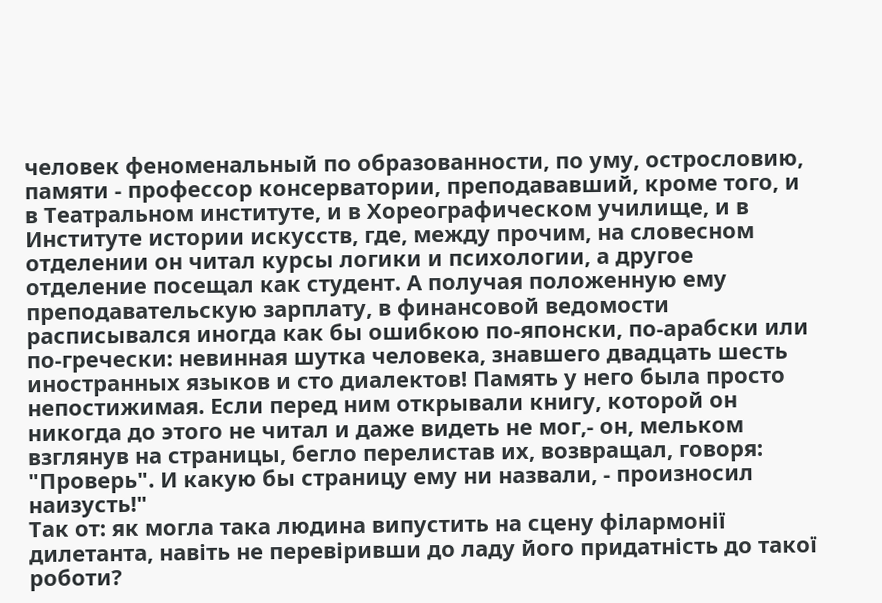человек феноменальный по образованности, по уму, острословию, памяти - профессор консерватории, преподававший, кроме того, и в Театральном институте, и в Хореографическом училище, и в Институте истории искусств, где, между прочим, на словесном отделении он читал курсы логики и психологии, а другое отделение посещал как студент. А получая положенную ему преподавательскую зарплату, в финансовой ведомости расписывался иногда как бы ошибкою по-японски, по-арабски или по-гречески: невинная шутка человека, знавшего двадцать шесть иностранных языков и сто диалектов! Память у него была просто непостижимая. Если перед ним открывали книгу, которой он никогда до этого не читал и даже видеть не мог,- он, мельком взглянув на страницы, бегло перелистав их, возвращал, говоря: "Проверь". И какую бы страницу ему ни назвали, - произносил наизусть!"
Так от: як могла така людина випустить на сцену філармонії дилетанта, навіть не перевіривши до ладу його придатність до такої роботи?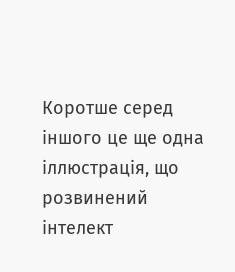Коротше серед іншого це ще одна іллюстрація, що розвинений інтелект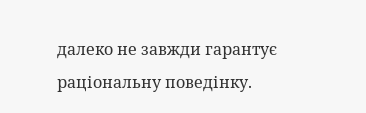далеко не завжди гарантує раціональну поведінку.